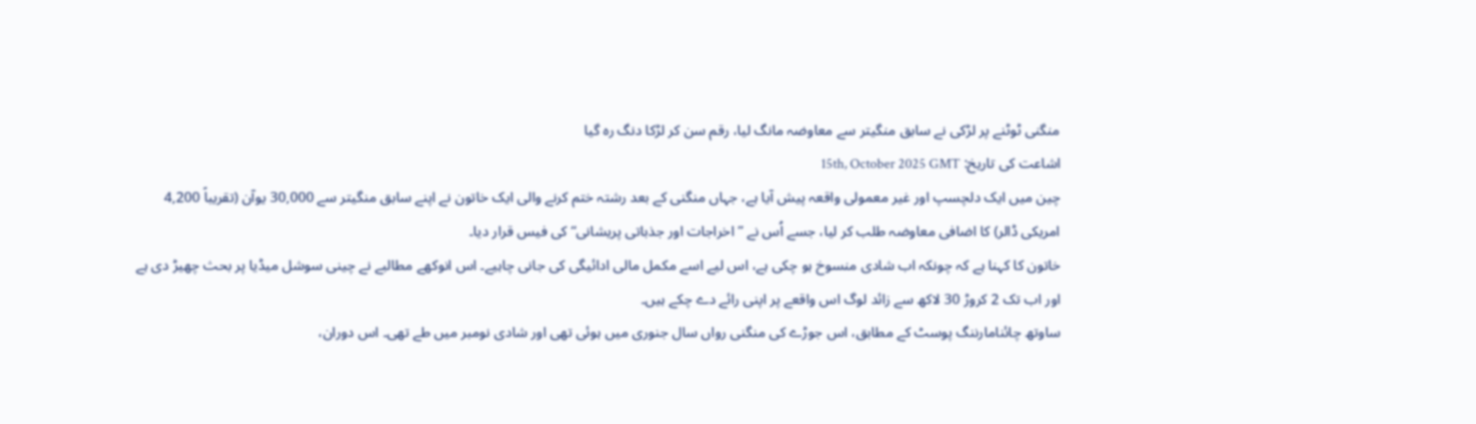منگنی ٹوٹنے پر لڑکی نے سابق منگیتر سے معاوضہ مانگ لیا، رقم سن کر لڑکا دنگ رہ گیا
اشاعت کی تاریخ: 15th, October 2025 GMT
چین میں ایک دلچسپ اور غیر معمولی واقعہ پیش آیا ہے، جہاں منگنی کے بعد رشتہ ختم کرنے والی ایک خاتون نے اپنے سابق منگیتر سے 30,000 یوآن (تقریباً 4,200 امریکی ڈالر) کا اضافی معاوضہ طلب کر لیا، جسے اُس نے ”اخراجات اور جذباتی پریشانی“ کی فیس قرار دیا۔
خاتون کا کہنا ہے کہ چونکہ اب شادی منسوخ ہو چکی ہے، اس لیے اسے مکمل مالی ادائیگی کی جانی چاہیے۔ اس انوکھے مطالبے نے چینی سوشل میڈیا پر بحث چھیڑ دی ہے اور اب تک 2 کروڑ 30 لاکھ سے زائد لوگ اس واقعے پر اپنی رائے دے چکے ہیں۔
ساوتھ چائنامارننگ پوسٹ کے مطابق، اس جوڑے کی منگنی رواں سال جنوری میں ہوئی تھی اور شادی نومبر میں طے تھی۔ اس دوران،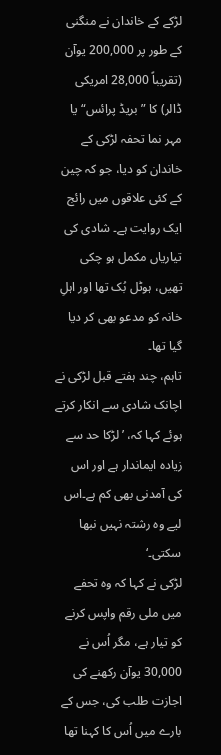لڑکے کے خاندان نے منگنی کے طور پر 200,000 یوآن (تقریباً 28,000 امریکی ڈالر) کا ”بریڈ پرائس“ یا مہر نما تحفہ لڑکی کے خاندان کو دیا، جو کہ چین کے کئی علاقوں میں رائج ایک روایت ہے۔ شادی کی تیاریاں مکمل ہو چکی تھیں، ہوٹل بُک تھا اور اہلِ خانہ کو مدعو بھی کر دیا گیا تھا۔
تاہم، چند ہفتے قبل لڑکی نے اچانک شادی سے انکار کرتے ہوئے کہا کہ، ’لڑکا حد سے زیادہ ایماندار ہے اور اس کی آمدنی بھی کم ہے۔اس لیے وہ رشتہ نہیں نبھا سکتی۔‘
لڑکی نے کہا کہ وہ تحفے میں ملی رقم واپس کرنے کو تیار ہے، مگر اُس نے 30,000 یوآن رکھنے کی اجازت طلب کی، جس کے بارے میں اُس کا کہنا تھا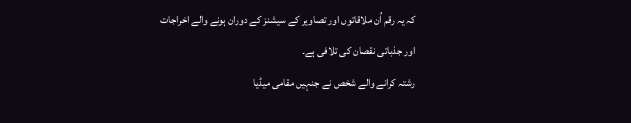کہ یہ رقم اُن ملاقاتوں اور تصاویر کے سیشنز کے دوران ہونے والے اخراجات اور جذباتی نقصان کی تلافی ہے۔
رشتہ کرانے والے شخص نے جنہیں مقامی میڈیا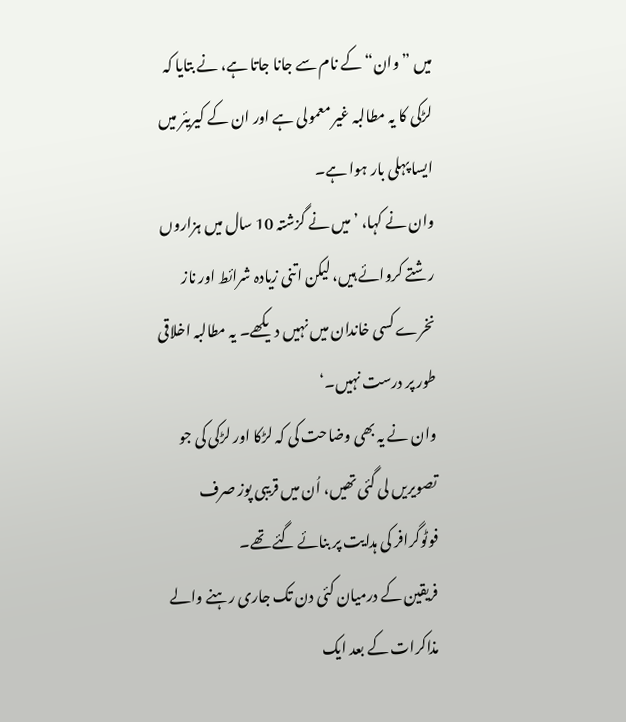میں ”وان“ کے نام سے جانا جاتا ہے، نے بتایا کہ لڑکی کا یہ مطالبہ غیر معمولی ہے اور ان کے کیریئر میں ایسا پہلی بار ہوا ہے۔
وان نے کہا، ’میں نے گزشتہ 10 سال میں ہزاروں رشتے کروائے ہیں، لیکن اتنی زیادہ شرائط اور ناز نخرے کسی خاندان میں نہیں دیکھے۔ یہ مطالبہ اخلاقی طور پر درست نہیں۔‘
وان نے یہ بھی وضاحت کی کہ لڑکا اور لڑکی کی جو تصویریں لی گئی تھیں، اُن میں قریبی پوز صرف فوٹوگرافر کی ہدایت پر بنائے گئے تھے۔
فریقین کے درمیان کئی دن تک جاری رہنے والے مذاکرات کے بعد ایک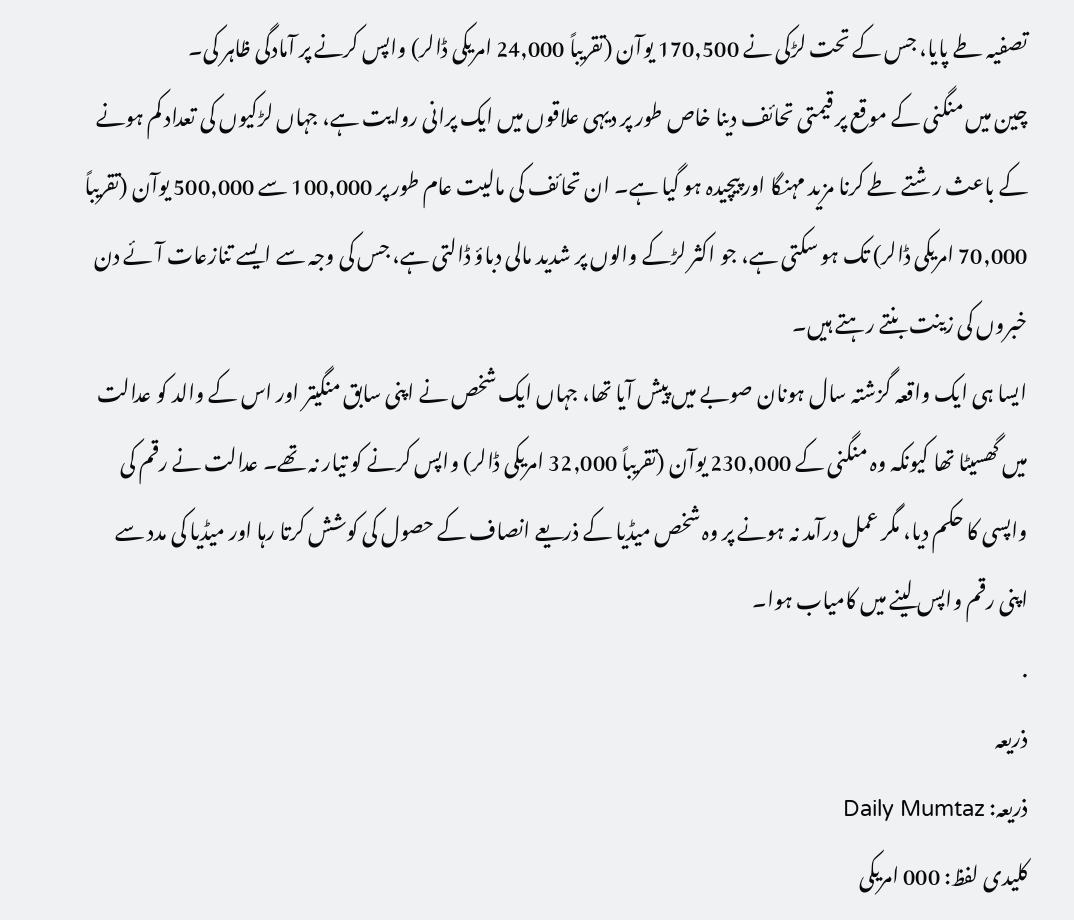تصفیہ طے پایا، جس کے تحت لڑکی نے 170,500 یوآن (تقریباً 24,000 امریکی ڈالر) واپس کرنے پر آمادگی ظاہر کی۔
چین میں منگنی کے موقع پر قیمتی تحائف دینا خاص طور پر دیہی علاقوں میں ایک پرانی روایت ہے، جہاں لڑکیوں کی تعداد کم ہونے کے باعث رشتے طے کرنا مزید مہنگا اور پیچیدہ ہو گیا ہے۔ ان تحائف کی مالیت عام طور پر 100,000 سے 500,000 یوآن (تقریباً 70,000 امریکی ڈالر) تک ہو سکتی ہے، جو اکثر لڑکے والوں پر شدید مالی دباؤ ڈالتی ہے، جس کی وجہ سے ایسے تنازعات آئے دن خبروں کی زینت بنتے رہتے ہیں۔
ایسا ہی ایک واقعہ گزشتہ سال ہونان صوبے میں پیش آیا تھا، جہاں ایک شخص نے اپنی سابق منگیتر اور اس کے والد کو عدالت میں گھسیٹا تھا کیونکہ وہ منگنی کے 230,000 یوآن (تقریباً 32,000 امریکی ڈالر) واپس کرنے کو تیار نہ تھے۔ عدالت نے رقم کی واپسی کا حکم دیا، مگر عمل درآمد نہ ہونے پر وہ شخص میڈیا کے ذریعے انصاف کے حصول کی کوشش کرتا رہا اور میڈیا کی مدد سے اپنی رقم واپس لینے میں کامیاب ہوا۔
.
ذریعہ
ذریعہ: Daily Mumtaz
کلیدی لفظ: 000 امریکی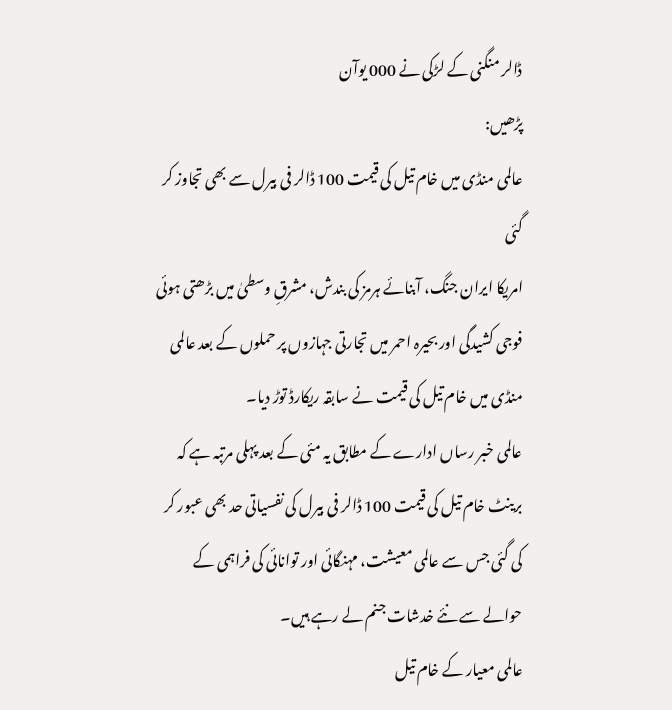ڈالر منگنی کے لڑکی نے 000 یوآن
پڑھیں:
عالمی منڈی میں خام تیل کی قیمت 100 ڈالر فی بیرل سے بھی تجاوز کر گئی
امریکا ایران جنگ، آبنائے ہرمز کی بندش، مشرقِ وسطیٰ میں بڑھتی ہوئی فوجی کشیدگی اور بحیرہ احمر میں تجارتی جہازوں پر حملوں کے بعد عالمی منڈی میں خام تیل کی قیمت نے سابقہ ریکارڈ توڑ دیا۔
عالمی خبر رساں ادارے کے مطابق یہ مئی کے بعد پہلی مرتبہ ہے کہ برینٹ خام تیل کی قیمت 100 ڈالر فی بیرل کی نفسیاتی حد بھی عبور کر کی گئی جس سے عالمی معیشت، مہنگائی اور توانائی کی فراہمی کے حوالے سے نئے خدشات جنم لے رہے ہیں۔
عالمی معیار کے خام تیل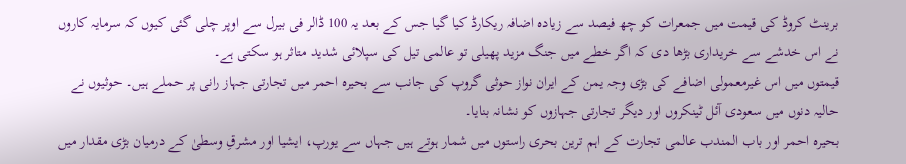برینٹ کروڈ کی قیمت میں جمعرات کو چھ فیصد سے زیادہ اضافہ ریکارڈ کیا گیا جس کے بعد یہ 100 ڈالر فی بیرل سے اوپر چلی گئی کیوں کہ سرمایہ کاروں نے اس خدشے سے خریداری بڑھا دی کہ اگر خطے میں جنگ مزید پھیلی تو عالمی تیل کی سپلائی شدید متاثر ہو سکتی ہے۔
قیمتوں میں اس غیرمعمولی اضافے کی بڑی وجہ یمن کے ایران نواز حوثی گروپ کی جانب سے بحیرہ احمر میں تجارتی جہاز رانی پر حملے ہیں۔ حوثیوں نے حالیہ دنوں میں سعودی آئل ٹینکروں اور دیگر تجارتی جہازوں کو نشانہ بنایا۔
بحیرہ احمر اور باب المندب عالمی تجارت کے اہم ترین بحری راستوں میں شمار ہوتے ہیں جہاں سے یورپ، ایشیا اور مشرقِ وسطیٰ کے درمیان بڑی مقدار میں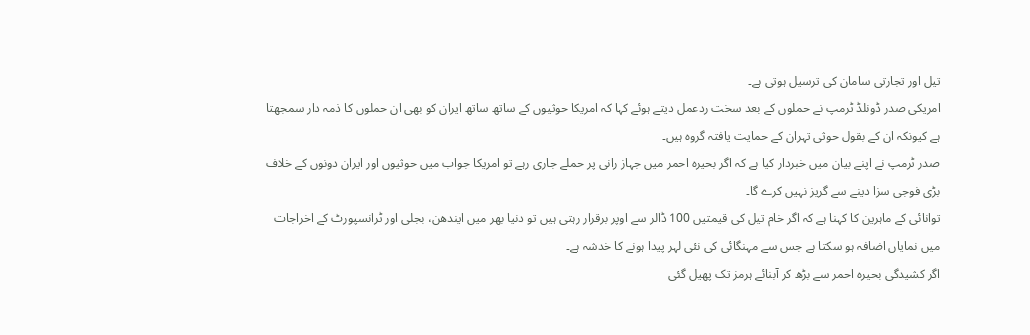تیل اور تجارتی سامان کی ترسیل ہوتی ہے۔
امریکی صدر ڈونلڈ ٹرمپ نے حملوں کے بعد سخت ردعمل دیتے ہوئے کہا کہ امریکا حوثیوں کے ساتھ ساتھ ایران کو بھی ان حملوں کا ذمہ دار سمجھتا ہے کیونکہ ان کے بقول حوثی تہران کے حمایت یافتہ گروہ ہیں۔
صدر ٹرمپ نے اپنے بیان میں خبردار کیا ہے کہ اگر بحیرہ احمر میں جہاز رانی پر حملے جاری رہے تو امریکا جواب میں حوثیوں اور ایران دونوں کے خلاف بڑی فوجی سزا دینے سے گریز نہیں کرے گا۔
توانائی کے ماہرین کا کہنا ہے کہ اگر خام تیل کی قیمتیں 100 ڈالر سے اوپر برقرار رہتی ہیں تو دنیا بھر میں ایندھن، بجلی اور ٹرانسپورٹ کے اخراجات میں نمایاں اضافہ ہو سکتا ہے جس سے مہنگائی کی نئی لہر پیدا ہونے کا خدشہ ہے۔
اگر کشیدگی بحیرہ احمر سے بڑھ کر آبنائے ہرمز تک پھیل گئی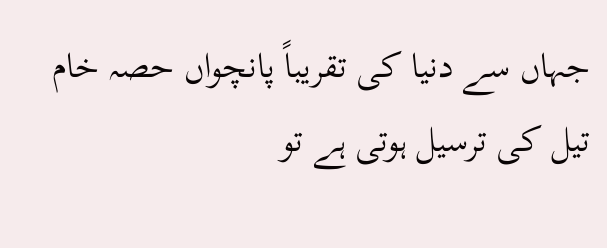جہاں سے دنیا کی تقریباً پانچواں حصہ خام تیل کی ترسیل ہوتی ہے تو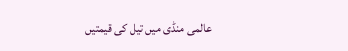عالمی منڈی میں تیل کی قیمتیں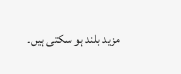مزید بلند ہو سکتی ہیں۔